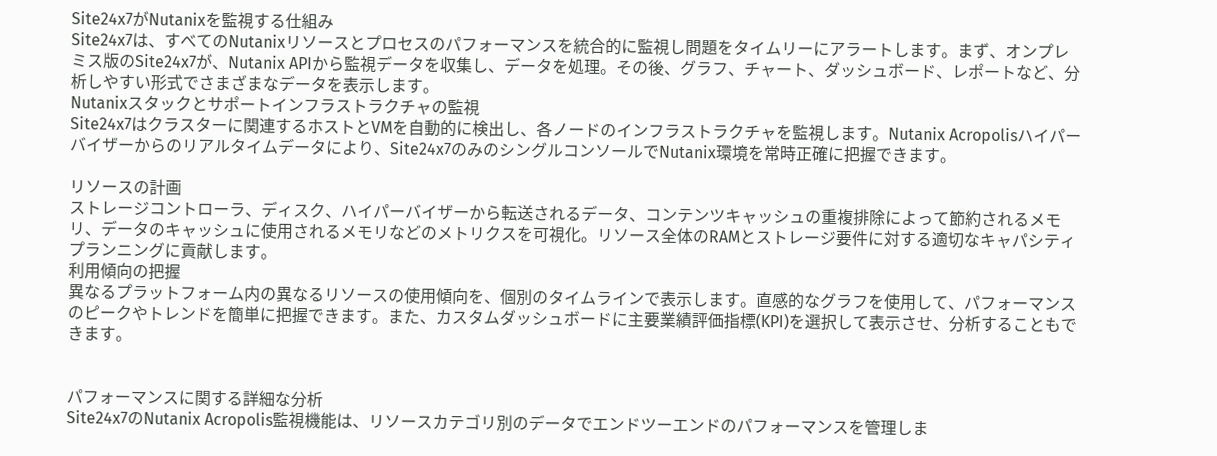Site24x7がNutanixを監視する仕組み
Site24x7は、すべてのNutanixリソースとプロセスのパフォーマンスを統合的に監視し問題をタイムリーにアラートします。まず、オンプレミス版のSite24x7が、Nutanix APIから監視データを収集し、データを処理。その後、グラフ、チャート、ダッシュボード、レポートなど、分析しやすい形式でさまざまなデータを表示します。
Nutanixスタックとサポートインフラストラクチャの監視
Site24x7はクラスターに関連するホストとVMを自動的に検出し、各ノードのインフラストラクチャを監視します。Nutanix Acropolisハイパーバイザーからのリアルタイムデータにより、Site24x7のみのシングルコンソールでNutanix環境を常時正確に把握できます。

リソースの計画
ストレージコントローラ、ディスク、ハイパーバイザーから転送されるデータ、コンテンツキャッシュの重複排除によって節約されるメモリ、データのキャッシュに使用されるメモリなどのメトリクスを可視化。リソース全体のRAMとストレージ要件に対する適切なキャパシティプランニングに貢献します。
利用傾向の把握
異なるプラットフォーム内の異なるリソースの使用傾向を、個別のタイムラインで表示します。直感的なグラフを使用して、パフォーマンスのピークやトレンドを簡単に把握できます。また、カスタムダッシュボードに主要業績評価指標(KPI)を選択して表示させ、分析することもできます。


パフォーマンスに関する詳細な分析
Site24x7のNutanix Acropolis監視機能は、リソースカテゴリ別のデータでエンドツーエンドのパフォーマンスを管理しま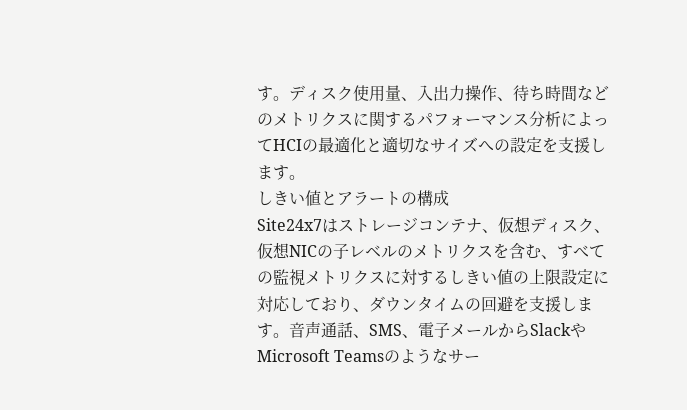す。ディスク使用量、入出力操作、待ち時間などのメトリクスに関するパフォーマンス分析によってHCIの最適化と適切なサイズへの設定を支援します。
しきい値とアラートの構成
Site24x7はストレージコンテナ、仮想ディスク、仮想NICの子レベルのメトリクスを含む、すべての監視メトリクスに対するしきい値の上限設定に対応しており、ダウンタイムの回避を支援します。音声通話、SMS、電子メールからSlackやMicrosoft Teamsのようなサー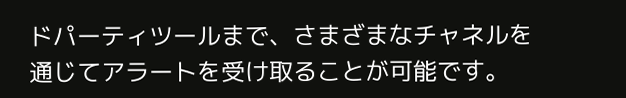ドパーティツールまで、さまざまなチャネルを通じてアラートを受け取ることが可能です。